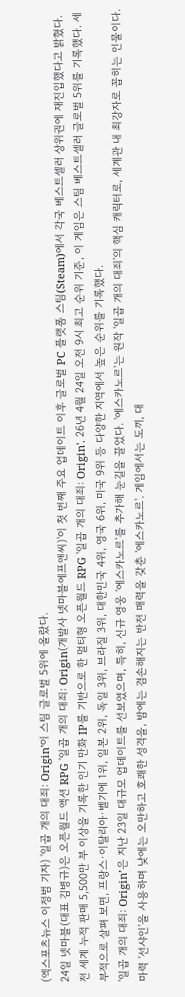(엑스포츠뉴스 이정범 기자) '일곱 개의 대죄: Origin'이 스팀 글로벌 5위에 올랐다.
24일 넷마블(대표 김병규)은 오픈월드 액션 RPG '일곱 개의 대죄: Origin(개발사 넷마블에프앤씨)'이 첫 번째 주요 업데이트 이후 글로벌 PC 플랫폼 스팀(Steam)에서 각국 베스트셀러 상위권에 재진입했다고 밝혔다.
전 세계 누적 판매 5,500만 부 이상을 기록한 인기 만화 IP를 기반으로 한 멀티형 오픈월드 RPG '일곱 개의 대죄: Origin'. 26년 4월 24일 오전 9시 최고 순위 기준, 이 게임은 스팀 베스트셀러 글로벌 5위를 기록했다. 세부적으로 살펴 보면, 프랑스·이탈리아·벨기에 1위, 일본 2위, 독일 3위, 브라질 3위, 대한민국 4위, 영국 6위, 미국 9위 등 다양한 지역에서 높은 순위를 기록했다.
'일곱 개의 대죄: Origin’은 지난 23일 대규모 업데이트를 선보였으며, 특히, 신규 영웅 '에스카노르'를 추가해 눈길을 끌었다. '에스카노르'는 원작 '일곱 개의 대죄'의 핵심 캐릭터로, 세계관 내 최강자로 꼽히는 인물이다.
마력 '선샤인'을 사용하며 낮에는 오만하고 호쾌한 성격을, 밤에는 겸손해지는 반전 매력을 갖춘 '에스카노르'. 게임에서는 도끼, 대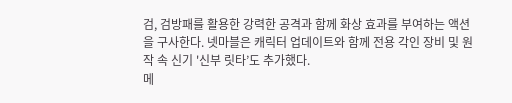검, 검방패를 활용한 강력한 공격과 함께 화상 효과를 부여하는 액션을 구사한다. 넷마블은 캐릭터 업데이트와 함께 전용 각인 장비 및 원작 속 신기 '신부 릿타’도 추가했다.
메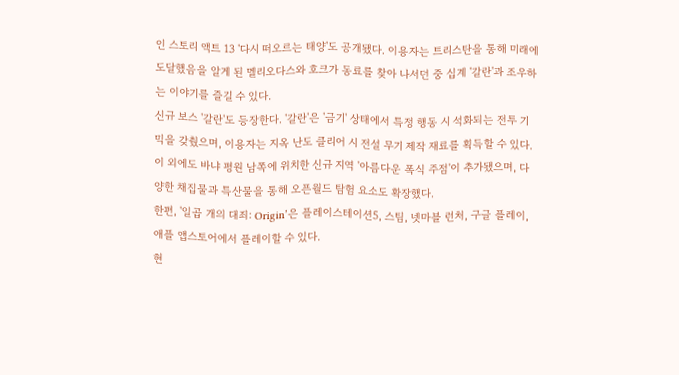인 스토리 액트 13 '다시 떠오르는 태양'도 공개됐다. 이용자는 트리스탄을 통해 미래에 도달했음을 알게 된 멜리오다스와 호크가 동료를 찾아 나서던 중 십계 '갈란'과 조우하는 이야기를 즐길 수 있다.
신규 보스 '갈란'도 등장한다. '갈란'은 '금기' 상태에서 특정 행동 시 석화되는 전투 기믹을 갖췄으며, 이용자는 지옥 난도 클리어 시 전설 무기 제작 재료를 획득할 수 있다.
이 외에도 바냐 평원 남쪽에 위치한 신규 지역 '아름다운 폭식 주점'이 추가됐으며, 다양한 채집물과 특산물을 통해 오픈월드 탐험 요소도 확장했다.
한편, '일곱 개의 대죄: Origin’은 플레이스테이션5, 스팀, 넷마블 런처, 구글 플레이, 애플 앱스토어에서 플레이할 수 있다.
현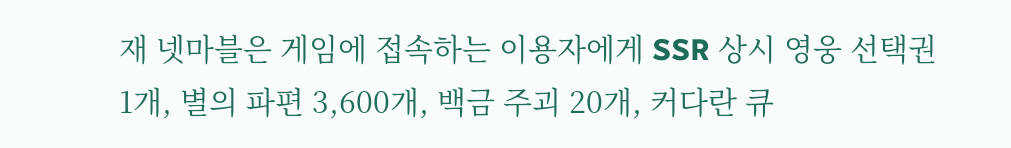재 넷마블은 게임에 접속하는 이용자에게 SSR 상시 영웅 선택권 1개, 별의 파편 3,600개, 백금 주괴 20개, 커다란 큐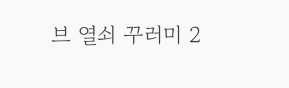브 열쇠 꾸러미 2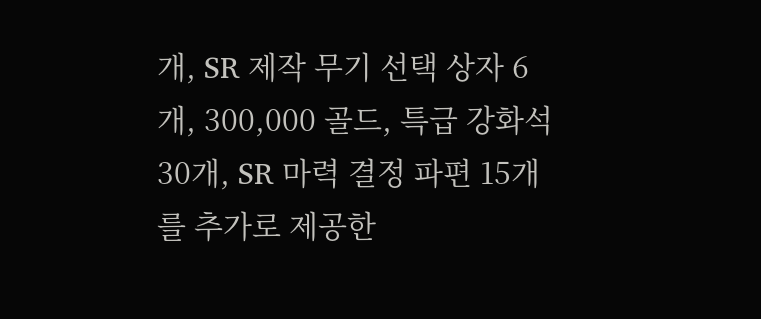개, SR 제작 무기 선택 상자 6개, 300,000 골드, 특급 강화석 30개, SR 마력 결정 파편 15개를 추가로 제공한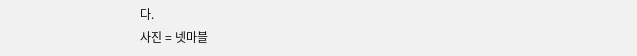다.
사진 = 넷마블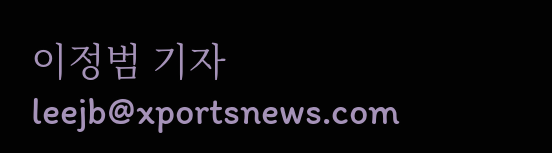이정범 기자 leejb@xportsnews.com